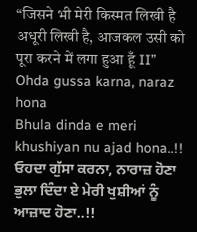“जिसने भी मेरी किस्मत लिखी है अधूरी लिखी है, आजकल उसी को पूरा करने में लगा हुआ हूँ II”
Ohda gussa karna, naraz hona
Bhula dinda e meri khushiyan nu ajad hona..!!
ਓਹਦਾ ਗੁੱਸਾ ਕਰਨਾ, ਨਾਰਾਜ਼ ਹੋਣਾ
ਭੁਲਾ ਦਿੰਦਾ ਏ ਮੇਰੀ ਖੁਸ਼ੀਆਂ ਨੂੰ ਆਜ਼ਾਦ ਹੋਣਾ..!!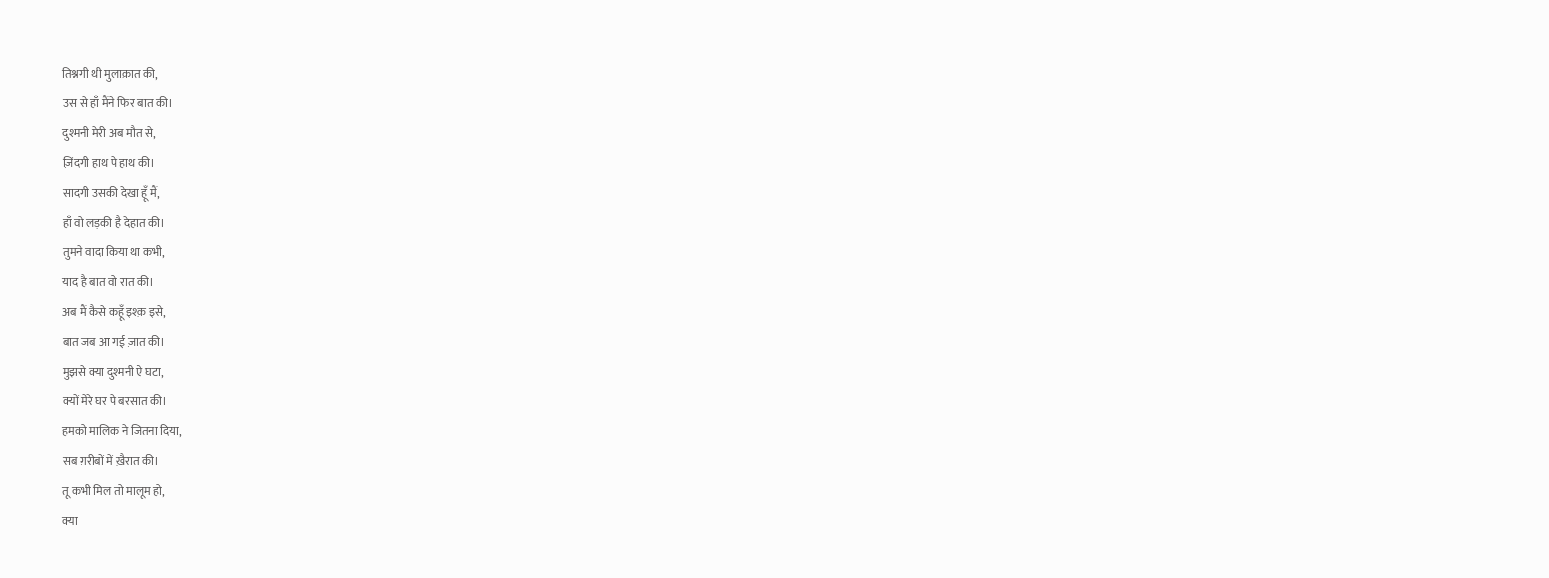तिश्नगी थी मुलाक़ात की,
उस से हाँ मैंने फिर बात की।
दुश्मनी मेरी अब मौत से,
ज़िंदगी हाथ पे हाथ की।
सादगी उसकी देखा हूँ मैं,
हाँ वो लड़की है देहात की।
तुमने वादा किया था कभी,
याद है बात वो रात की।
अब मैं कैसे कहूँ इश्क़ इसे,
बात जब आ गई ज़ात की।
मुझसे क्या दुश्मनी ऐ घटा,
क्यों मेरे घर पे बरसात की।
हमको मालिक ने जितना दिया,
सब ग़रीबों में ख़ैरात की।
तू कभी मिल तो मालूम हो,
क्या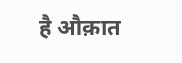है औक़ात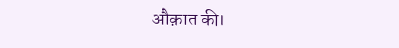औक़ात की।